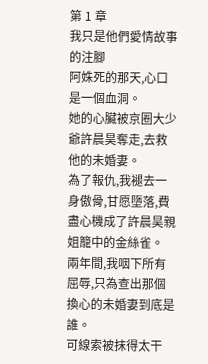第 1 章
我只是他們愛情故事的注腳
阿姝死的那天,心口是一個血洞。
她的心臟被京圈大少爺許晨昊奪走,去救他的未婚妻。
為了報仇,我褪去一身傲骨,甘愿墮落,費盡心機成了許晨昊親姐籠中的金絲雀。
兩年間,我咽下所有屈辱,只為查出那個換心的未婚妻到底是誰。
可線索被抹得太干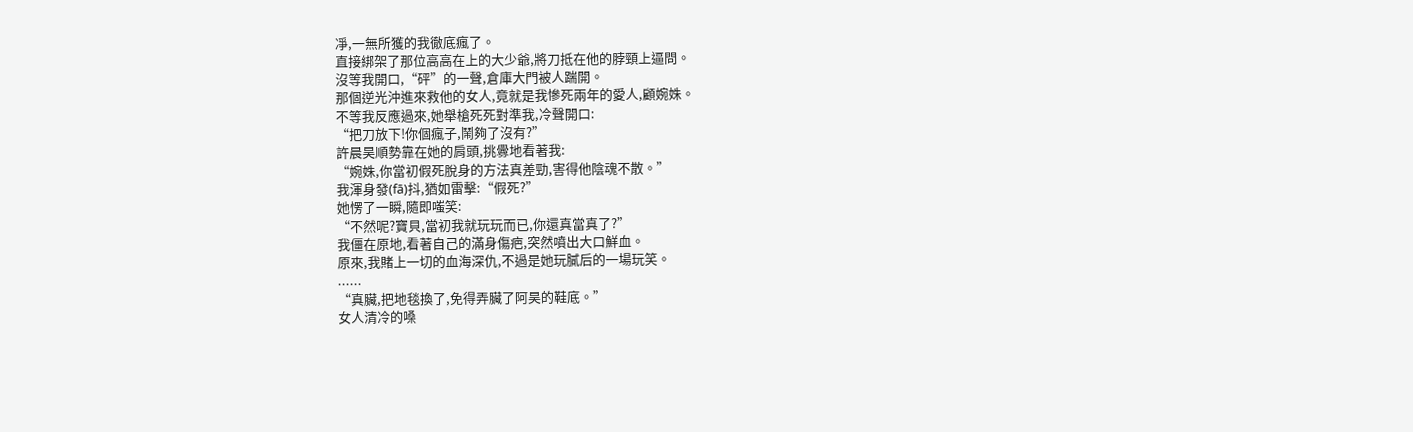凈,一無所獲的我徹底瘋了。
直接綁架了那位高高在上的大少爺,將刀抵在他的脖頸上逼問。
沒等我開口,“砰”的一聲,倉庫大門被人踹開。
那個逆光沖進來救他的女人,竟就是我慘死兩年的愛人,顧婉姝。
不等我反應過來,她舉槍死死對準我,冷聲開口:
“把刀放下!你個瘋子,鬧夠了沒有?”
許晨昊順勢靠在她的肩頭,挑釁地看著我:
“婉姝,你當初假死脫身的方法真差勁,害得他陰魂不散。”
我渾身發(fā)抖,猶如雷擊:“假死?”
她愣了一瞬,隨即嗤笑:
“不然呢?寶貝,當初我就玩玩而已,你還真當真了?”
我僵在原地,看著自己的滿身傷疤,突然噴出大口鮮血。
原來,我賭上一切的血海深仇,不過是她玩膩后的一場玩笑。
......
“真臟,把地毯換了,免得弄臟了阿昊的鞋底。”
女人清冷的嗓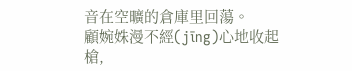音在空曠的倉庫里回蕩。
顧婉姝漫不經(jīng)心地收起槍,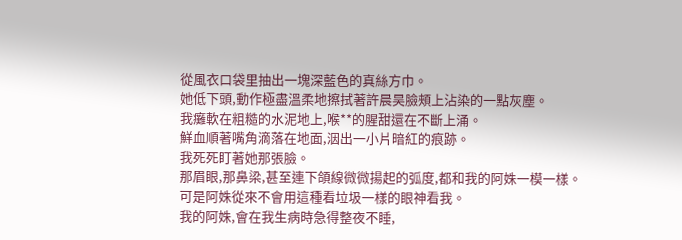從風衣口袋里抽出一塊深藍色的真絲方巾。
她低下頭,動作極盡溫柔地擦拭著許晨昊臉頰上沾染的一點灰塵。
我癱軟在粗糙的水泥地上,喉**的腥甜還在不斷上涌。
鮮血順著嘴角滴落在地面,洇出一小片暗紅的痕跡。
我死死盯著她那張臉。
那眉眼,那鼻梁,甚至連下頜線微微揚起的弧度,都和我的阿姝一模一樣。
可是阿姝從來不會用這種看垃圾一樣的眼神看我。
我的阿姝,會在我生病時急得整夜不睡,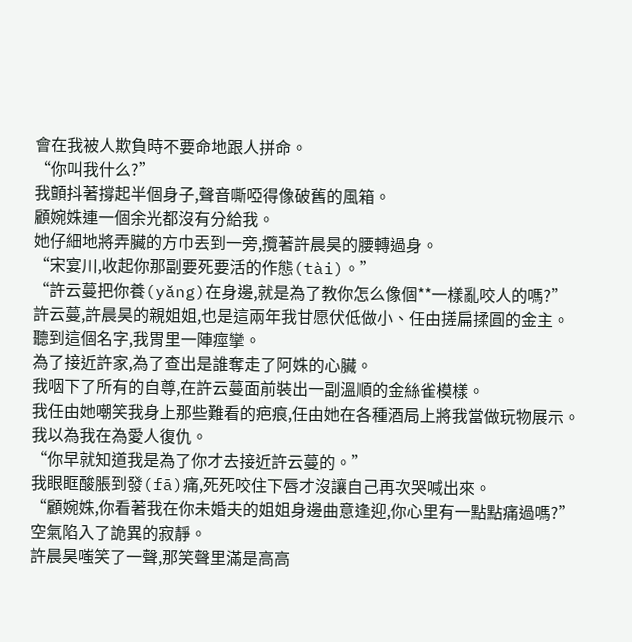會在我被人欺負時不要命地跟人拼命。
“你叫我什么?”
我顫抖著撐起半個身子,聲音嘶啞得像破舊的風箱。
顧婉姝連一個余光都沒有分給我。
她仔細地將弄臟的方巾丟到一旁,攬著許晨昊的腰轉過身。
“宋宴川,收起你那副要死要活的作態(tài)。”
“許云蔓把你養(yǎng)在身邊,就是為了教你怎么像個**一樣亂咬人的嗎?”
許云蔓,許晨昊的親姐姐,也是這兩年我甘愿伏低做小、任由搓扁揉圓的金主。
聽到這個名字,我胃里一陣痙攣。
為了接近許家,為了查出是誰奪走了阿姝的心臟。
我咽下了所有的自尊,在許云蔓面前裝出一副溫順的金絲雀模樣。
我任由她嘲笑我身上那些難看的疤痕,任由她在各種酒局上將我當做玩物展示。
我以為我在為愛人復仇。
“你早就知道我是為了你才去接近許云蔓的。”
我眼眶酸脹到發(fā)痛,死死咬住下唇才沒讓自己再次哭喊出來。
“顧婉姝,你看著我在你未婚夫的姐姐身邊曲意逢迎,你心里有一點點痛過嗎?”
空氣陷入了詭異的寂靜。
許晨昊嗤笑了一聲,那笑聲里滿是高高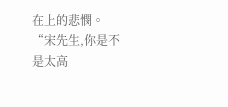在上的悲憫。
“宋先生,你是不是太高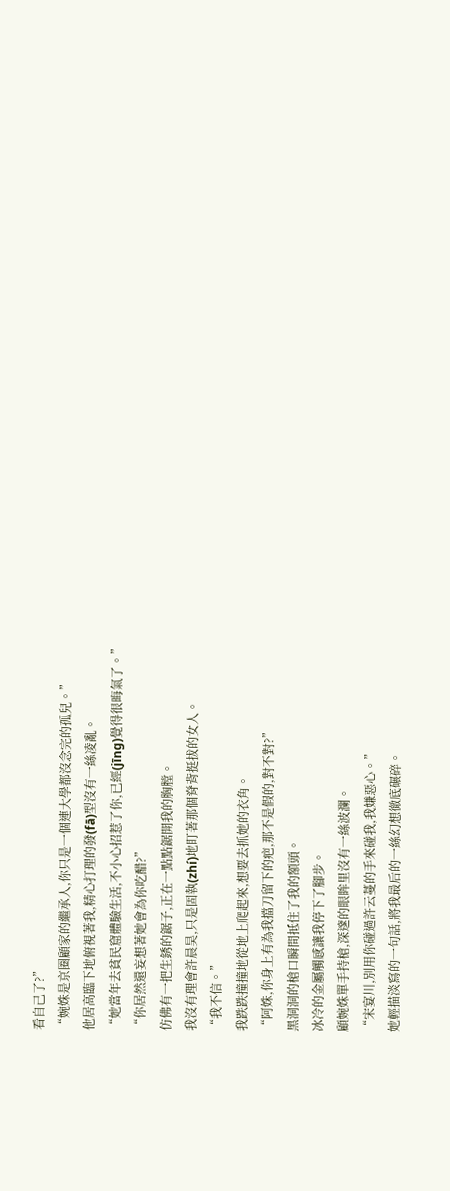看自己了?”
“婉姝是京圈顧家的繼承人,你只是一個連大學都沒念完的孤兒。”
他居高臨下地俯視著我,精心打理的發(fā)型沒有一絲凌亂。
“她當年去貧民窟體驗生活,不小心招惹了你,已經(jīng)覺得很晦氣了。”
“你居然還妄想著她會為你吃醋?”
仿佛有一把生銹的鋸子,正在一點點鋸開我的胸膛。
我沒有理會許晨昊,只是固執(zhí)地盯著那個脊背挺拔的女人。
“我不信。”
我跌跌撞撞地從地上爬起來,想要去抓她的衣角。
“阿姝,你身上有為我擋刀留下的疤,那不是假的,對不對?”
黑洞洞的槍口瞬間抵住了我的額頭。
冰冷的金屬觸感讓我停下了腳步。
顧婉姝單手持槍,深邃的眼眸里沒有一絲波瀾。
“宋宴川,別用你碰過許云蔓的手來碰我,我嫌惡心。”
她輕描淡寫的一句話,將我最后的一絲幻想徹底碾碎。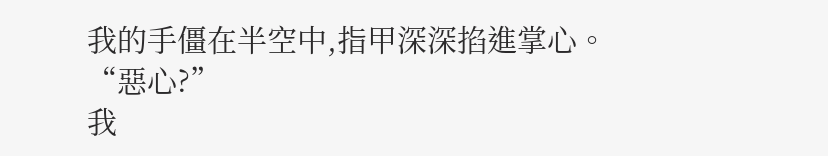我的手僵在半空中,指甲深深掐進掌心。
“惡心?”
我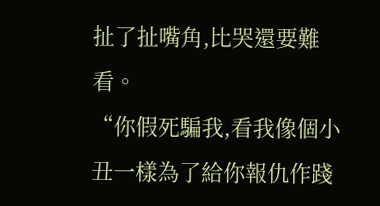扯了扯嘴角,比哭還要難看。
“你假死騙我,看我像個小丑一樣為了給你報仇作踐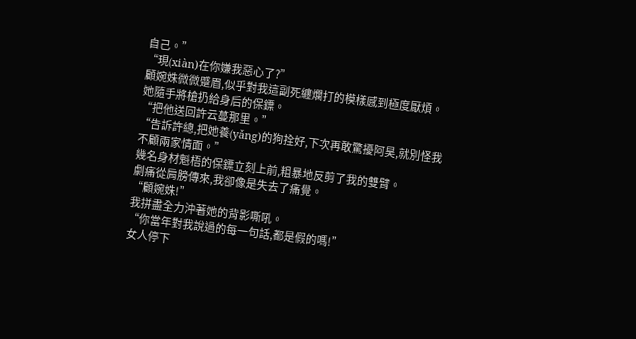自己。”
“現(xiàn)在你嫌我惡心了?”
顧婉姝微微蹙眉,似乎對我這副死纏爛打的模樣感到極度厭煩。
她隨手將槍扔給身后的保鏢。
“把他送回許云蔓那里。”
“告訴許總,把她養(yǎng)的狗拴好,下次再敢驚擾阿昊,就別怪我不顧兩家情面。”
幾名身材魁梧的保鏢立刻上前,粗暴地反剪了我的雙臂。
劇痛從肩膀傳來,我卻像是失去了痛覺。
“顧婉姝!”
我拼盡全力沖著她的背影嘶吼。
“你當年對我說過的每一句話,都是假的嗎!”
女人停下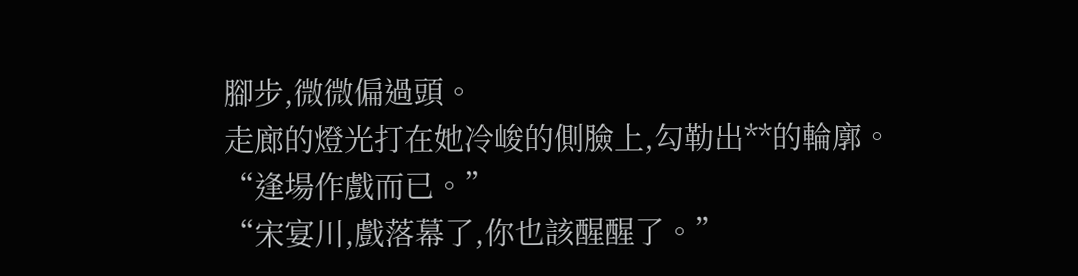腳步,微微偏過頭。
走廊的燈光打在她冷峻的側臉上,勾勒出**的輪廓。
“逢場作戲而已。”
“宋宴川,戲落幕了,你也該醒醒了。”